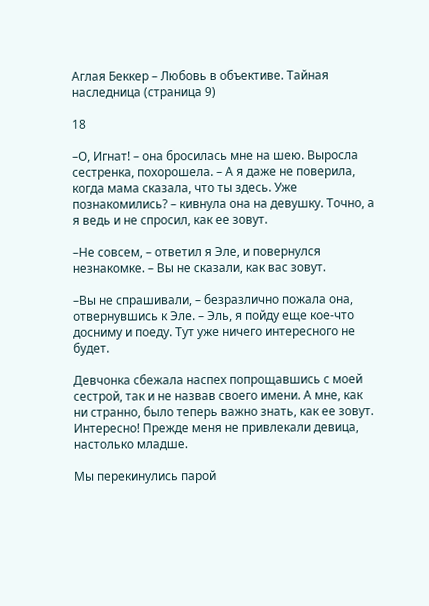Аглая Беккер – Любовь в объективе. Тайная наследница (страница 9)

18

–О, Игнат! – она бросилась мне на шею. Выросла сестренка, похорошела. – А я даже не поверила, когда мама сказала, что ты здесь. Уже познакомились? – кивнула она на девушку. Точно, а я ведь и не спросил, как ее зовут.

–Не совсем, – ответил я Эле, и повернулся незнакомке. – Вы не сказали, как вас зовут.

–Вы не спрашивали, – безразлично пожала она, отвернувшись к Эле. – Эль, я пойду еще кое-что досниму и поеду. Тут уже ничего интересного не будет.

Девчонка сбежала наспех попрощавшись с моей сестрой, так и не назвав своего имени. А мне, как ни странно, было теперь важно знать, как ее зовут. Интересно! Прежде меня не привлекали девица, настолько младше.

Мы перекинулись парой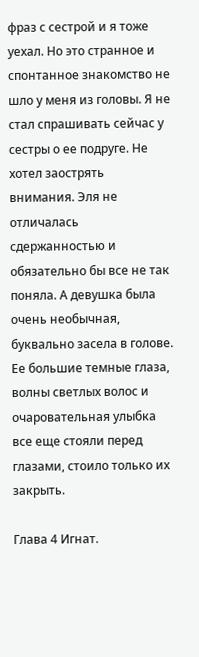фраз с сестрой и я тоже уехал. Но это странное и спонтанное знакомство не шло у меня из головы. Я не стал спрашивать сейчас у сестры о ее подруге. Не хотел заострять внимания. Эля не отличалась сдержанностью и обязательно бы все не так поняла. А девушка была очень необычная, буквально засела в голове. Ее большие темные глаза, волны светлых волос и очаровательная улыбка все еще стояли перед глазами, стоило только их закрыть.

Глава 4 Игнат.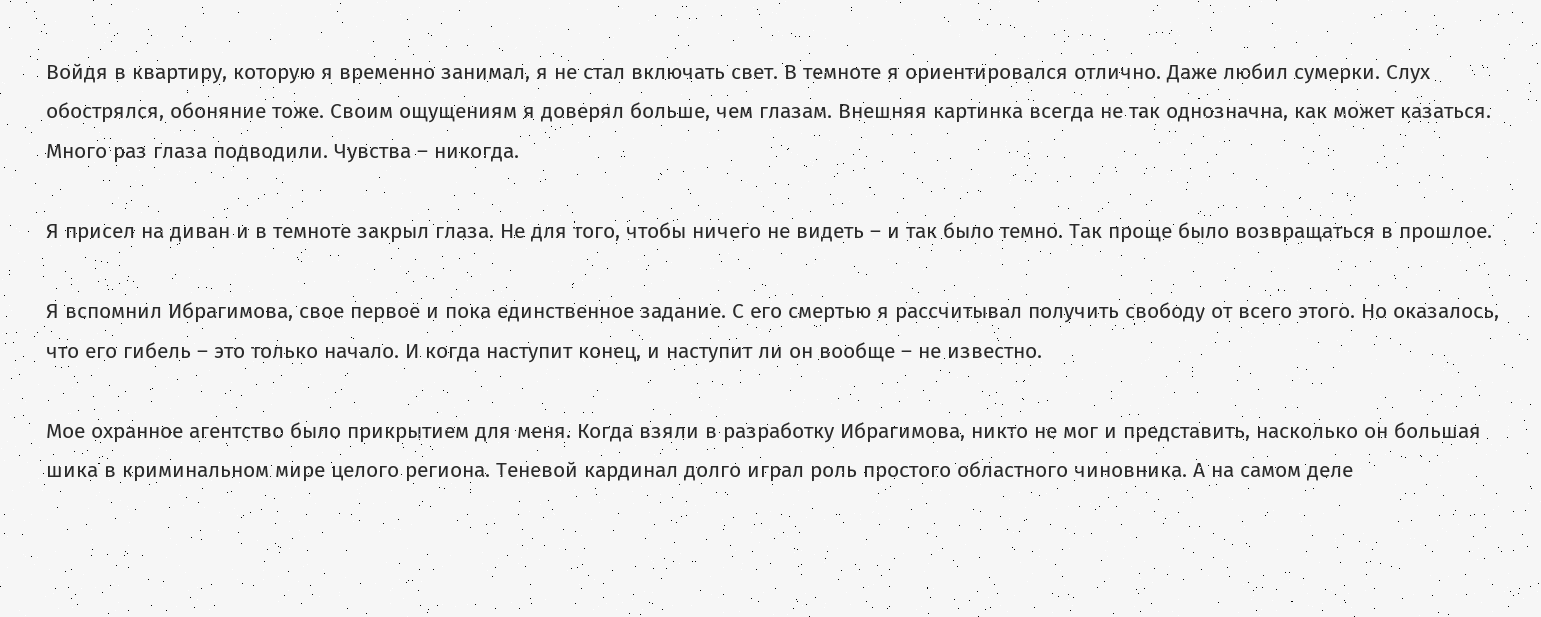Войдя в квартиру, которую я временно занимал, я не стал включать свет. В темноте я ориентировался отлично. Даже любил сумерки. Слух обострялся, обоняние тоже. Своим ощущениям я доверял больше, чем глазам. Внешняя картинка всегда не так однозначна, как может казаться. Много раз глаза подводили. Чувства – никогда.

Я присел на диван и в темноте закрыл глаза. Не для того, чтобы ничего не видеть – и так было темно. Так проще было возвращаться в прошлое.

Я вспомнил Ибрагимова, свое первое и пока единственное задание. С его смертью я рассчитывал получить свободу от всего этого. Но оказалось, что его гибель – это только начало. И когда наступит конец, и наступит ли он вообще – не известно.

Мое охранное агентство было прикрытием для меня. Когда взяли в разработку Ибрагимова, никто не мог и представить, насколько он большая шика в криминальном мире целого региона. Теневой кардинал долго играл роль простого областного чиновника. А на самом деле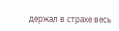держал в страхе весь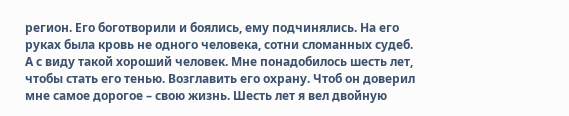регион. Его боготворили и боялись, ему подчинялись. На его руках была кровь не одного человека, сотни сломанных судеб. А с виду такой хороший человек. Мне понадобилось шесть лет, чтобы стать его тенью. Возглавить его охрану. Чтоб он доверил мне самое дорогое – свою жизнь. Шесть лет я вел двойную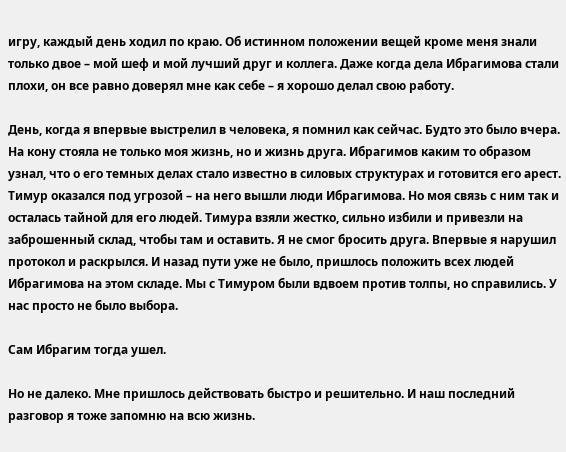игру, каждый день ходил по краю. Об истинном положении вещей кроме меня знали только двое – мой шеф и мой лучший друг и коллега. Даже когда дела Ибрагимова стали плохи, он все равно доверял мне как себе – я хорошо делал свою работу.

День, когда я впервые выстрелил в человека, я помнил как сейчас. Будто это было вчера. На кону стояла не только моя жизнь, но и жизнь друга. Ибрагимов каким то образом узнал, что о его темных делах стало известно в силовых структурах и готовится его арест. Тимур оказался под угрозой – на него вышли люди Ибрагимова. Но моя связь с ним так и осталась тайной для его людей. Тимура взяли жестко, сильно избили и привезли на заброшенный склад, чтобы там и оставить. Я не смог бросить друга. Впервые я нарушил протокол и раскрылся. И назад пути уже не было, пришлось положить всех людей Ибрагимова на этом складе. Мы с Тимуром были вдвоем против толпы, но справились. У нас просто не было выбора.

Сам Ибрагим тогда ушел.

Но не далеко. Мне пришлось действовать быстро и решительно. И наш последний разговор я тоже запомню на всю жизнь.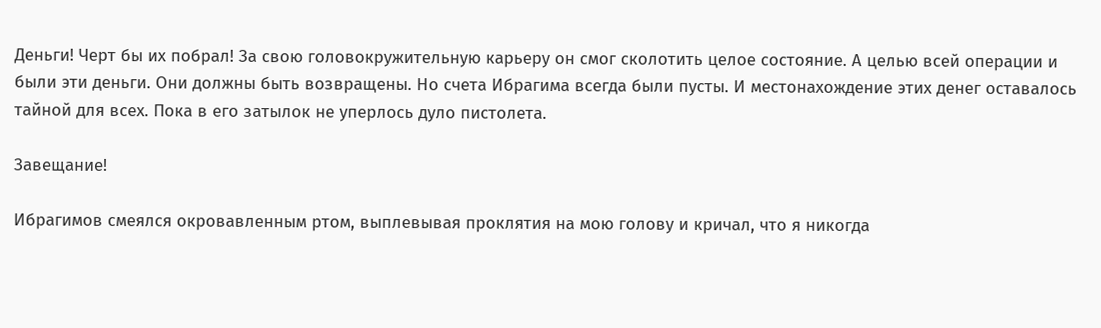Деньги! Черт бы их побрал! За свою головокружительную карьеру он смог сколотить целое состояние. А целью всей операции и были эти деньги. Они должны быть возвращены. Но счета Ибрагима всегда были пусты. И местонахождение этих денег оставалось тайной для всех. Пока в его затылок не уперлось дуло пистолета.

Завещание!

Ибрагимов смеялся окровавленным ртом, выплевывая проклятия на мою голову и кричал, что я никогда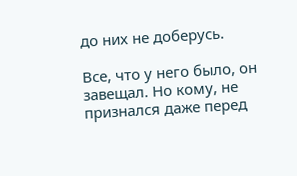до них не доберусь.

Все, что у него было, он завещал. Но кому, не признался даже перед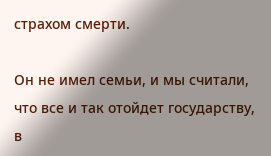страхом смерти.

Он не имел семьи, и мы считали, что все и так отойдет государству, в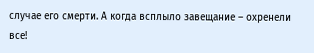случае его смерти. А когда всплыло завещание – охренели все!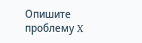Опишите проблему X